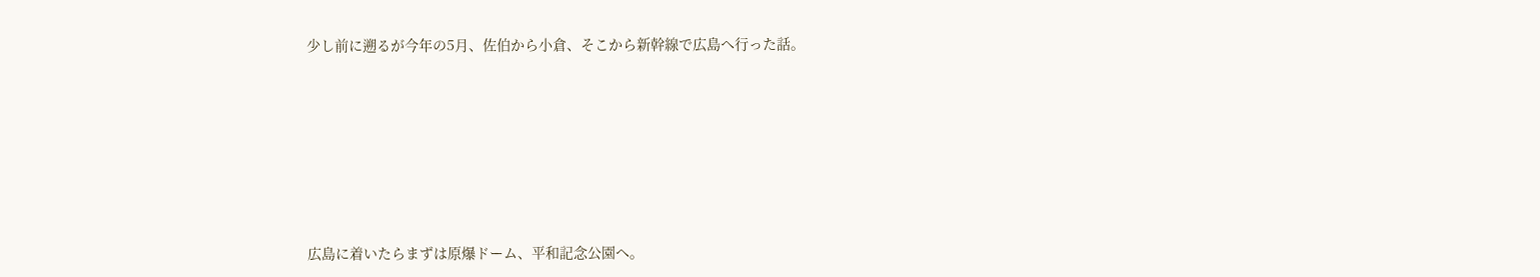少し前に遡るが今年の5月、佐伯から小倉、そこから新幹線で広島へ行った話。









広島に着いたらまずは原爆ドーム、平和記念公園へ。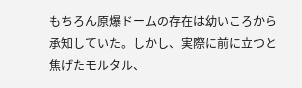もちろん原爆ドームの存在は幼いころから承知していた。しかし、実際に前に立つと焦げたモルタル、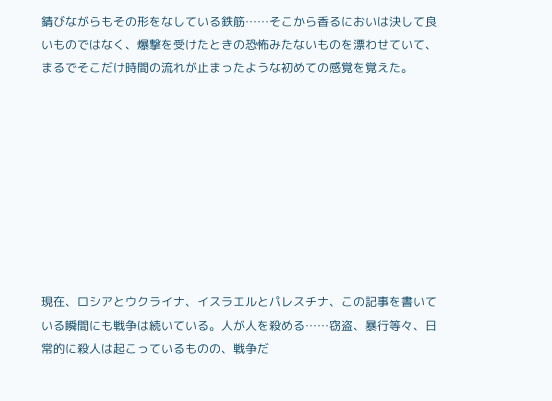錆びながらもその形をなしている鉄筋……そこから香るにおいは決して良いものではなく、爆撃を受けたときの恐怖みたないものを漂わせていて、まるでそこだけ時間の流れが止まったような初めての感覚を覚えた。









現在、ロシアとウクライナ、イスラエルとパレスチナ、この記事を書いている瞬間にも戦争は続いている。人が人を殺める……窃盗、暴行等々、日常的に殺人は起こっているものの、戦争だ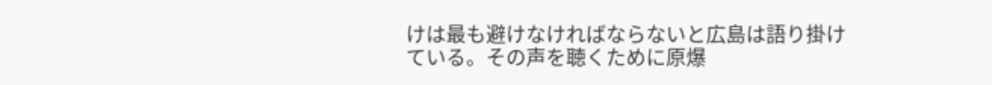けは最も避けなければならないと広島は語り掛けている。その声を聴くために原爆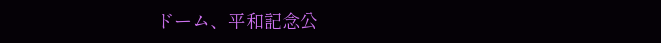ドーム、平和記念公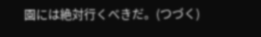園には絶対行くべきだ。(つづく)